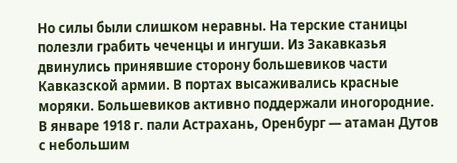Но силы были слишком неравны. На терские станицы полезли грабить чеченцы и ингуши. Из Закавказья двинулись принявшие сторону большевиков части Кавказской армии. В портах высаживались красные моряки. Большевиков активно поддержали иногородние. В январе 1918 г. пали Астрахань, Оренбург — атаман Дутов с небольшим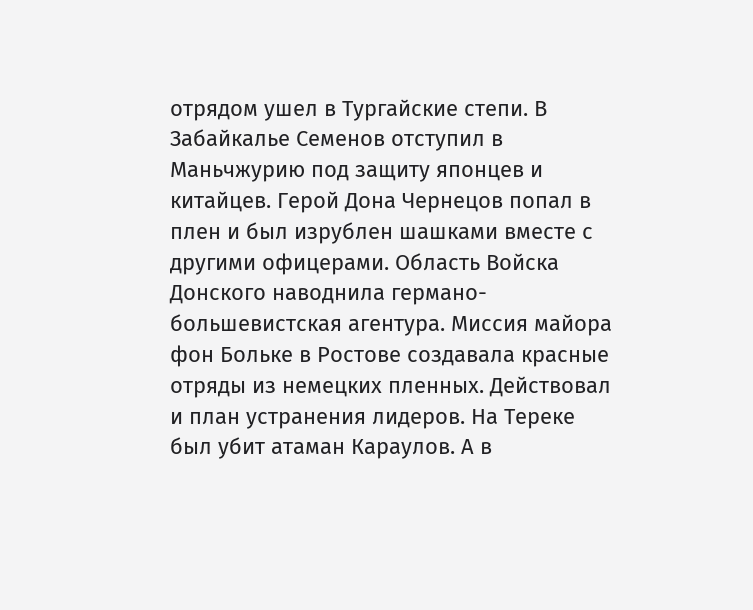отрядом ушел в Тургайские степи. В Забайкалье Семенов отступил в Маньчжурию под защиту японцев и китайцев. Герой Дона Чернецов попал в плен и был изрублен шашками вместе с другими офицерами. Область Войска Донского наводнила германо-большевистская агентура. Миссия майора фон Больке в Ростове создавала красные отряды из немецких пленных. Действовал и план устранения лидеров. На Тереке был убит атаман Караулов. А в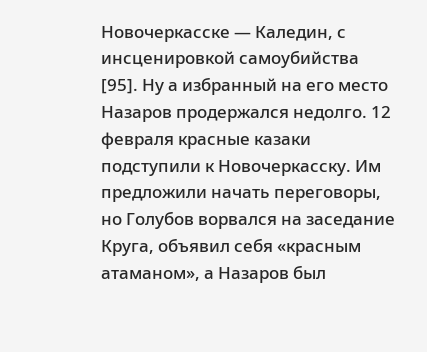Новочеркасске — Каледин, с инсценировкой самоубийства [95]. Ну а избранный на его место Назаров продержался недолго. 12 февраля красные казаки подступили к Новочеркасску. Им предложили начать переговоры, но Голубов ворвался на заседание Круга, объявил себя «красным атаманом», а Назаров был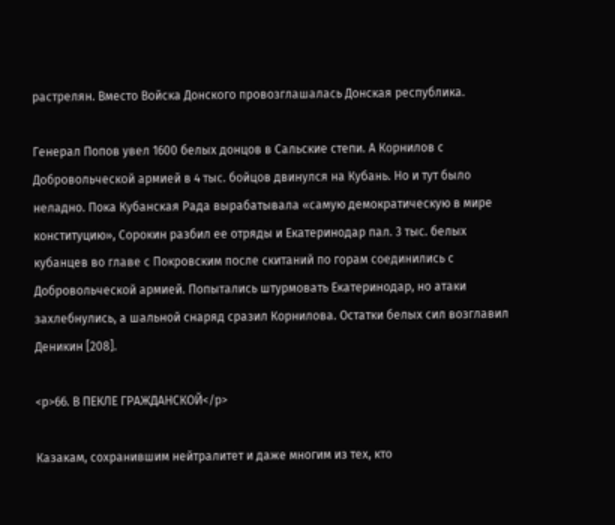растрелян. Вместо Войска Донского провозглашалась Донская республика.

Генерал Попов увел 1600 белых донцов в Сальские степи. А Корнилов с Добровольческой армией в 4 тыс. бойцов двинулся на Кубань. Но и тут было неладно. Пока Кубанская Рада вырабатывала «самую демократическую в мире конституцию», Сорокин разбил ее отряды и Екатеринодар пал. 3 тыс. белых кубанцев во главе с Покровским после скитаний по горам соединились с Добровольческой армией. Попытались штурмовать Екатеринодар, но атаки захлебнулись, а шальной снаряд сразил Корнилова. Остатки белых сил возглавил Деникин [208].

<p>66. В ПЕКЛЕ ГРАЖДАНСКОЙ</p>

Казакам, сохранившим нейтралитет и даже многим из тех, кто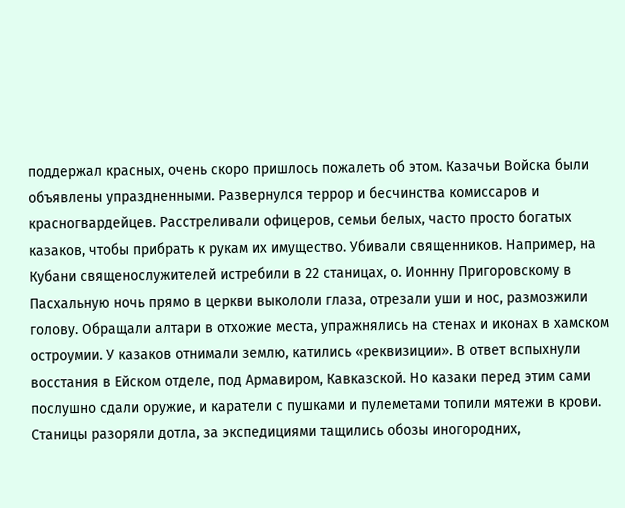поддержал красных, очень скоро пришлось пожалеть об этом. Казачьи Войска были объявлены упраздненными. Развернулся террор и бесчинства комиссаров и красногвардейцев. Расстреливали офицеров, семьи белых, часто просто богатых казаков, чтобы прибрать к рукам их имущество. Убивали священников. Например, на Кубани священослужителей истребили в 22 станицах, о. Ионнну Пригоровскому в Пасхальную ночь прямо в церкви выкололи глаза, отрезали уши и нос, размозжили голову. Обращали алтари в отхожие места, упражнялись на стенах и иконах в хамском остроумии. У казаков отнимали землю, катились «реквизиции». В ответ вспыхнули восстания в Ейском отделе, под Армавиром, Кавказской. Но казаки перед этим сами послушно сдали оружие, и каратели с пушками и пулеметами топили мятежи в крови. Станицы разоряли дотла, за экспедициями тащились обозы иногородних,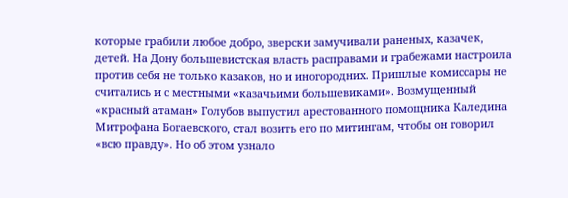которые грабили любое добро, зверски замучивали раненых, казачек, детей. На Дону большевистская власть расправами и грабежами настроила против себя не только казаков, но и иногородних. Пришлые комиссары не считались и с местными «казачьими большевиками». Возмущенный «красный атаман» Голубов выпустил арестованного помощника Каледина Митрофана Богаевского, стал возить его по митингам, чтобы он говорил «всю правду». Но об этом узнало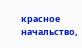красное начальство,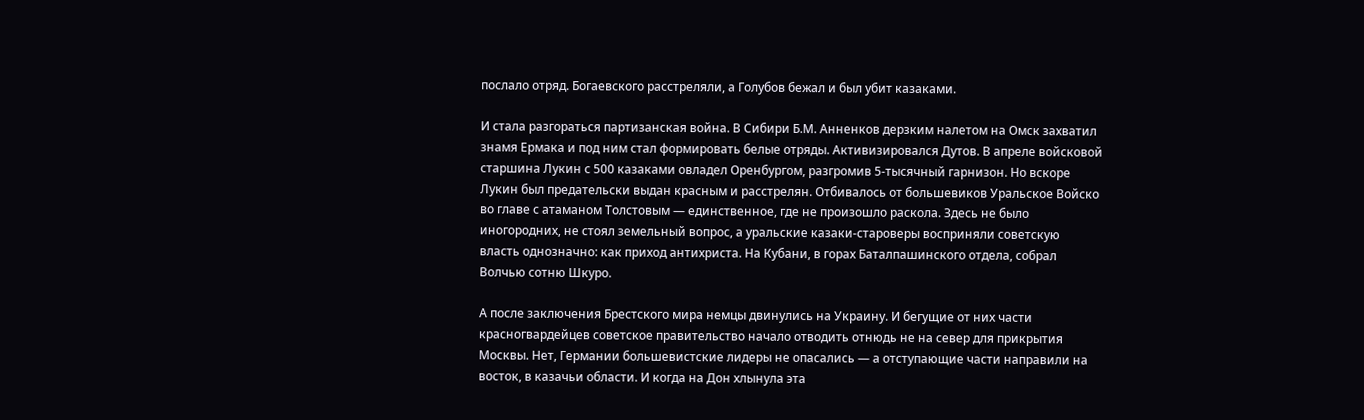послало отряд. Богаевского расстреляли, а Голубов бежал и был убит казаками.

И стала разгораться партизанская война. В Сибири Б.М. Анненков дерзким налетом на Омск захватил знамя Ермака и под ним стал формировать белые отряды. Активизировался Дутов. В апреле войсковой старшина Лукин с 500 казаками овладел Оренбургом, разгромив 5-тысячный гарнизон. Но вскоре Лукин был предательски выдан красным и расстрелян. Отбивалось от большевиков Уральское Войско во главе с атаманом Толстовым — единственное, где не произошло раскола. Здесь не было иногородних, не стоял земельный вопрос, а уральские казаки-староверы восприняли советскую власть однозначно: как приход антихриста. На Кубани, в горах Баталпашинского отдела, собрал Волчью сотню Шкуро.

А после заключения Брестского мира немцы двинулись на Украину. И бегущие от них части красногвардейцев советское правительство начало отводить отнюдь не на север для прикрытия Москвы. Нет, Германии большевистские лидеры не опасались — а отступающие части направили на восток, в казачьи области. И когда на Дон хлынула эта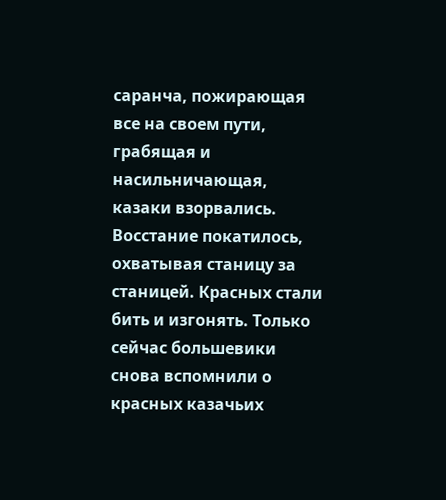саранча, пожирающая все на своем пути, грабящая и насильничающая, казаки взорвались. Восстание покатилось, охватывая станицу за станицей. Красных стали бить и изгонять. Только сейчас большевики снова вспомнили о красных казачьих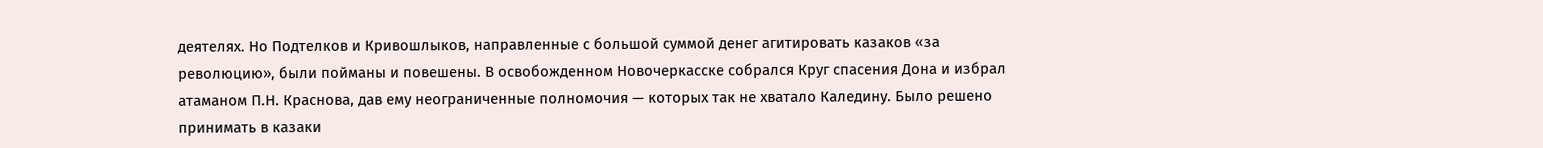деятелях. Но Подтелков и Кривошлыков, направленные с большой суммой денег агитировать казаков «за революцию», были пойманы и повешены. В освобожденном Новочеркасске собрался Круг спасения Дона и избрал атаманом П.Н. Краснова, дав ему неограниченные полномочия — которых так не хватало Каледину. Было решено принимать в казаки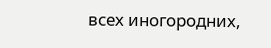всех иногородних,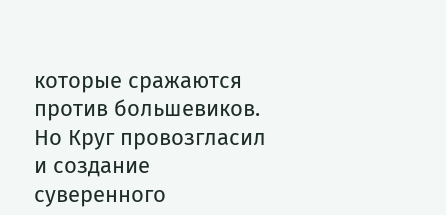которые сражаются против большевиков. Но Круг провозгласил и создание суверенного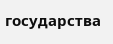государства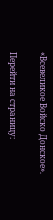«Всевеликое Войско Донское».

Перейти на страницу: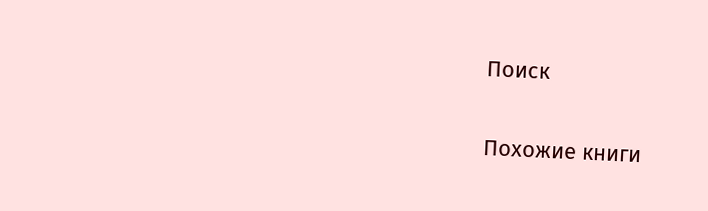Поиск

Похожие книги